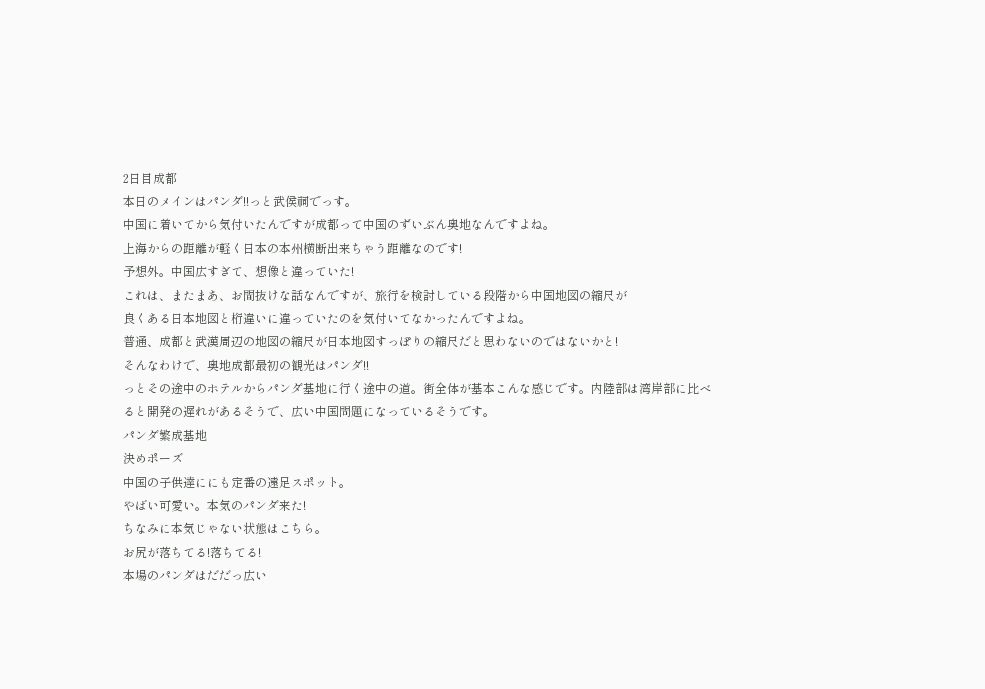2日目成都
本日のメインはパンダ!!っと武侯祠でっす。
中国に着いてから気付いたんですが成都って中国のずいぶん奥地なんですよね。
上海からの距離が軽く日本の本州横断出来ちゃう距離なのです!
予想外。中国広すぎて、想像と違っていた!
これは、またまあ、お間抜けな話なんですが、旅行を検討している段階から中国地図の縮尺が
良くある日本地図と桁違いに違っていたのを気付いてなかったんですよね。
普通、成都と武漢周辺の地図の縮尺が日本地図すっぽりの縮尺だと思わないのではないかと!
そんなわけで、奥地成都最初の観光はパンダ!!
っとその途中のホテルからパンダ基地に行く途中の道。街全体が基本こんな感じです。内陸部は湾岸部に比べると開発の遅れがあるそうで、広い中国問題になっているそうです。
パンダ繁成基地
決めポーズ
中国の子供達ににも定番の遠足スポット。
やばい可愛い。本気のパンダ来た!
ちなみに本気じゃない状態はこちら。
お尻が落ちてる!落ちてる!
本場のパンダはだだっ広い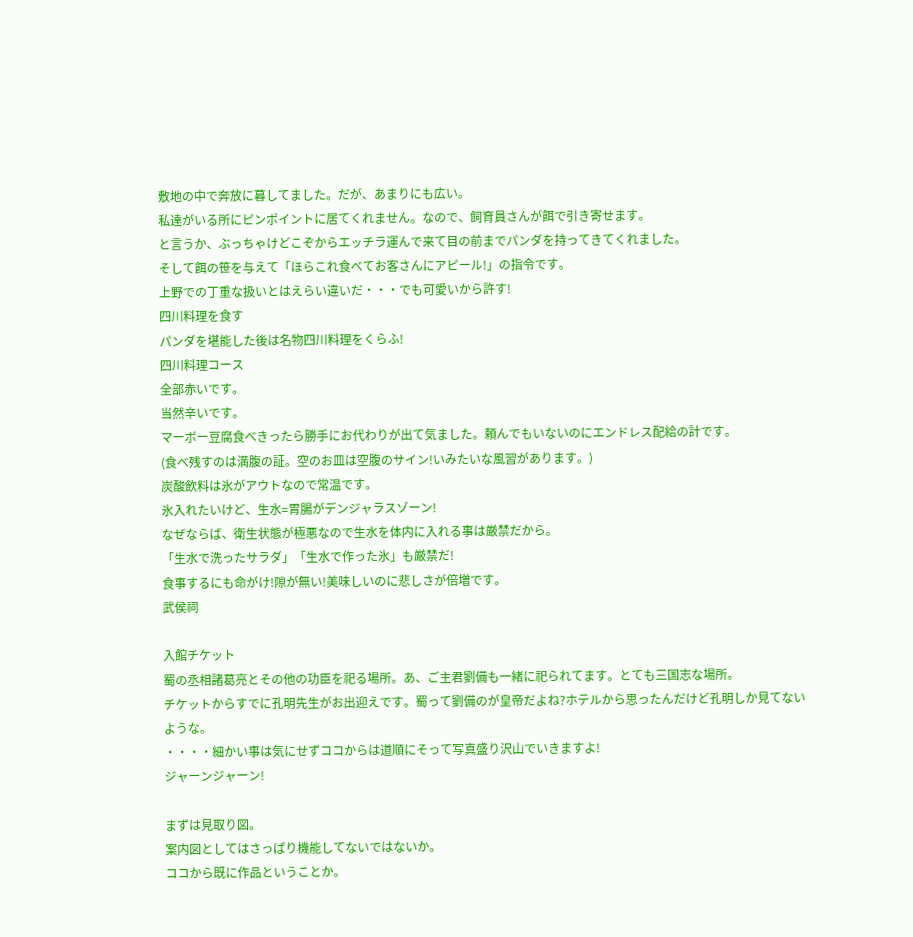敷地の中で奔放に暮してました。だが、あまりにも広い。
私達がいる所にピンポイントに居てくれません。なので、飼育員さんが餌で引き寄せます。
と言うか、ぶっちゃけどこぞからエッチラ運んで来て目の前までパンダを持ってきてくれました。
そして餌の笹を与えて「ほらこれ食べてお客さんにアピール!」の指令です。
上野での丁重な扱いとはえらい違いだ・・・でも可愛いから許す!
四川料理を食す
パンダを堪能した後は名物四川料理をくらふ!
四川料理コース
全部赤いです。
当然辛いです。
マーボー豆腐食べきったら勝手にお代わりが出て気ました。頼んでもいないのにエンドレス配給の計です。
(食べ残すのは満腹の証。空のお皿は空腹のサイン!いみたいな風習があります。)
炭酸飲料は氷がアウトなので常温です。
氷入れたいけど、生水=胃腸がデンジャラスゾーン!
なぜならば、衛生状態が極悪なので生水を体内に入れる事は厳禁だから。
「生水で洗ったサラダ」「生水で作った氷」も厳禁だ!
食事するにも命がけ!隙が無い!美味しいのに悲しさが倍増です。
武侯祠

入館チケット
蜀の丞相諸葛亮とその他の功臣を祀る場所。あ、ご主君劉備も一緒に祀られてます。とても三国志な場所。
チケットからすでに孔明先生がお出迎えです。蜀って劉備のが皇帝だよね?ホテルから思ったんだけど孔明しか見てないような。
・・・・細かい事は気にせずココからは道順にそって写真盛り沢山でいきますよ!
ジャーンジャーン!

まずは見取り図。
案内図としてはさっぱり機能してないではないか。
ココから既に作品ということか。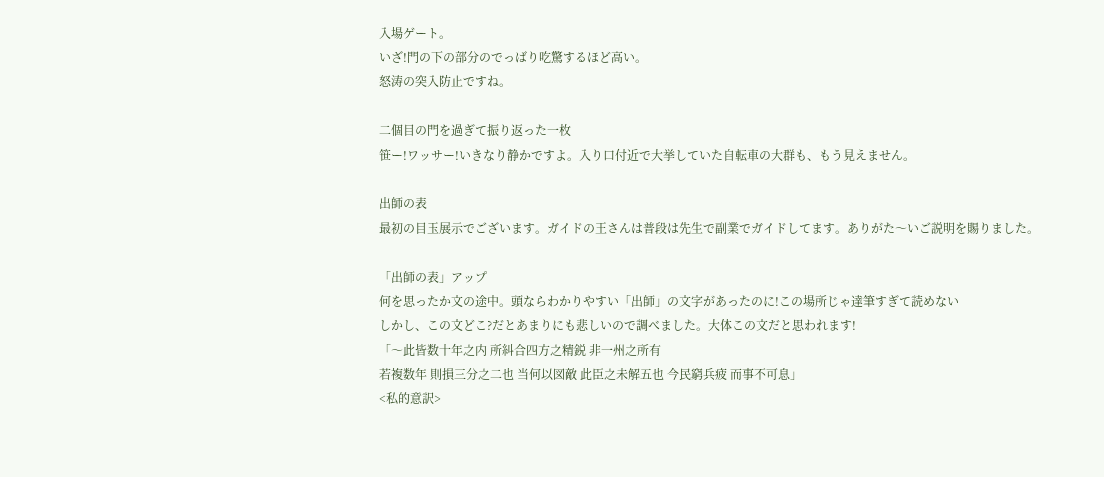入場ゲート。
いざ!門の下の部分のでっばり吃驚するほど高い。
怒涛の突入防止ですね。

二個目の門を過ぎて振り返った一枚
笹ー!ワッサー!いきなり静かですよ。入り口付近で大挙していた自転車の大群も、もう見えません。

出師の表
最初の目玉展示でございます。ガイドの王さんは普段は先生で副業でガイドしてます。ありがた〜いご説明を賜りました。

「出師の表」アップ
何を思ったか文の途中。頭ならわかりやすい「出師」の文字があったのに!この場所じゃ達筆すぎて読めない
しかし、この文どこ?だとあまりにも悲しいので調べました。大体この文だと思われます!
「〜此皆数十年之内 所糾合四方之精鋭 非一州之所有
若複数年 則損三分之二也 当何以図敵 此臣之未解五也 今民窮兵疲 而事不可息」
<私的意訳>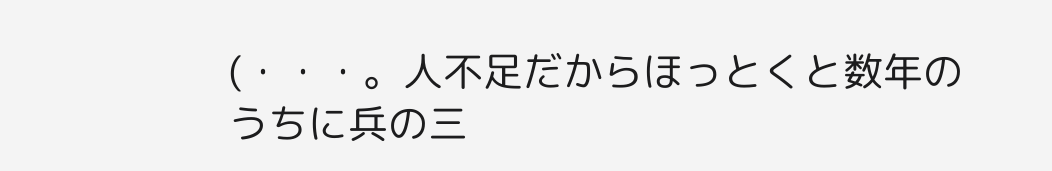(・・・。人不足だからほっとくと数年のうちに兵の三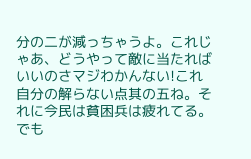分の二が減っちゃうよ。これじゃあ、どうやって敵に当たればいいのさマジわかんない!これ自分の解らない点其の五ね。それに今民は貧困兵は疲れてる。でも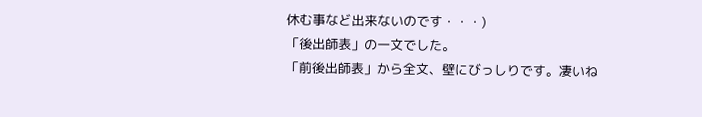休む事など出来ないのです・・・)
「後出師表」の一文でした。
「前後出師表」から全文、壁にびっしりです。凄いね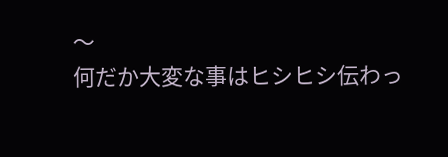〜
何だか大変な事はヒシヒシ伝わっ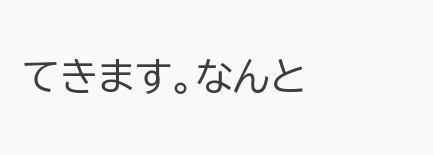てきます。なんと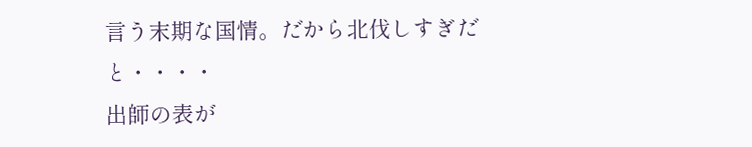言う末期な国情。だから北伐しすぎだと・・・・
出師の表が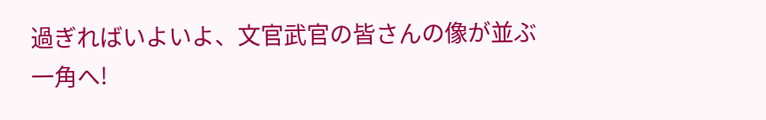過ぎればいよいよ、文官武官の皆さんの像が並ぶ一角へ!